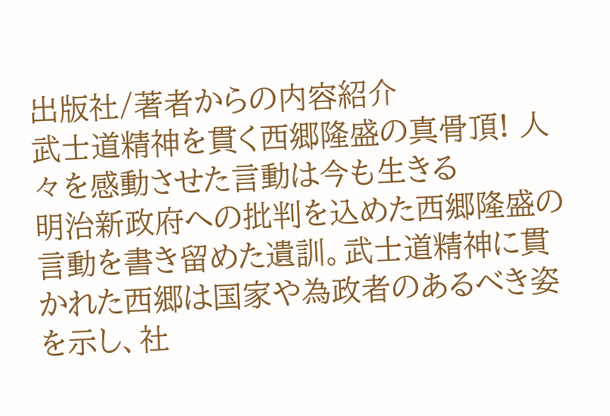出版社/著者からの内容紹介
武士道精神を貫く西郷隆盛の真骨頂! 人々を感動させた言動は今も生きる
明治新政府への批判を込めた西郷隆盛の言動を書き留めた遺訓。武士道精神に貫かれた西郷は国家や為政者のあるべき姿を示し、社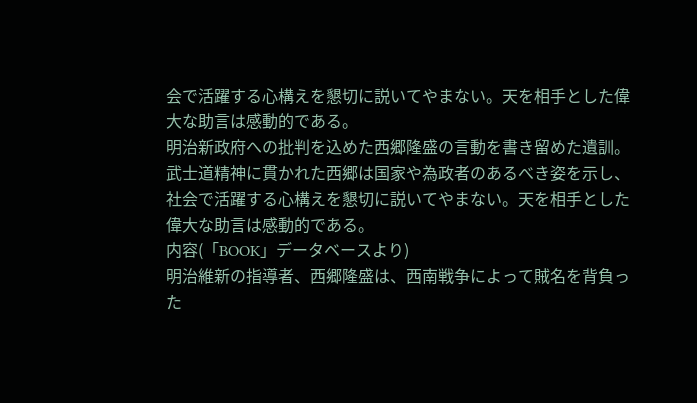会で活躍する心構えを懇切に説いてやまない。天を相手とした偉大な助言は感動的である。
明治新政府への批判を込めた西郷隆盛の言動を書き留めた遺訓。武士道精神に貫かれた西郷は国家や為政者のあるべき姿を示し、社会で活躍する心構えを懇切に説いてやまない。天を相手とした偉大な助言は感動的である。
内容(「BOOK」データベースより)
明治維新の指導者、西郷隆盛は、西南戦争によって賊名を背負った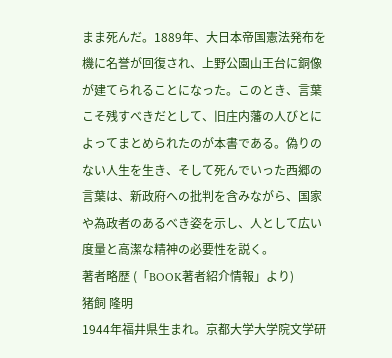まま死んだ。1889年、大日本帝国憲法発布を機に名誉が回復され、上野公園山王台に銅像が建てられることになった。このとき、言葉こそ残すべきだとして、旧庄内藩の人びとによってまとめられたのが本書である。偽りのない人生を生き、そして死んでいった西郷の言葉は、新政府への批判を含みながら、国家や為政者のあるべき姿を示し、人として広い度量と高潔な精神の必要性を説く。
著者略歴 (「BOOK著者紹介情報」より)
猪飼 隆明
1944年福井県生まれ。京都大学大学院文学研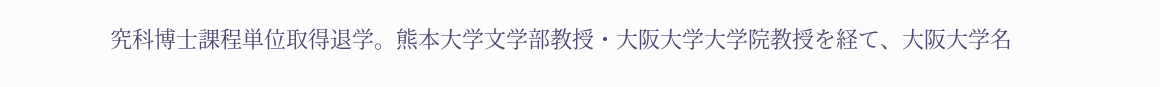究科博士課程単位取得退学。熊本大学文学部教授・大阪大学大学院教授を経て、大阪大学名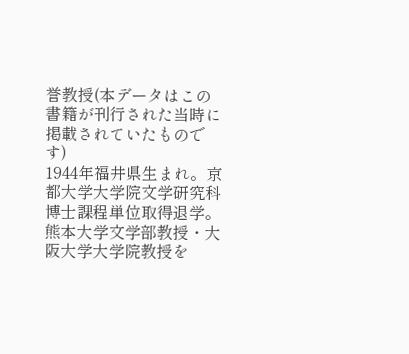誉教授(本データはこの書籍が刊行された当時に掲載されていたものです)
1944年福井県生まれ。京都大学大学院文学研究科博士課程単位取得退学。熊本大学文学部教授・大阪大学大学院教授を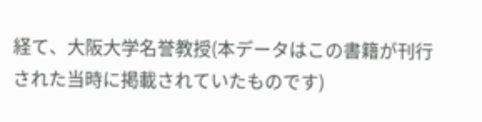経て、大阪大学名誉教授(本データはこの書籍が刊行された当時に掲載されていたものです)